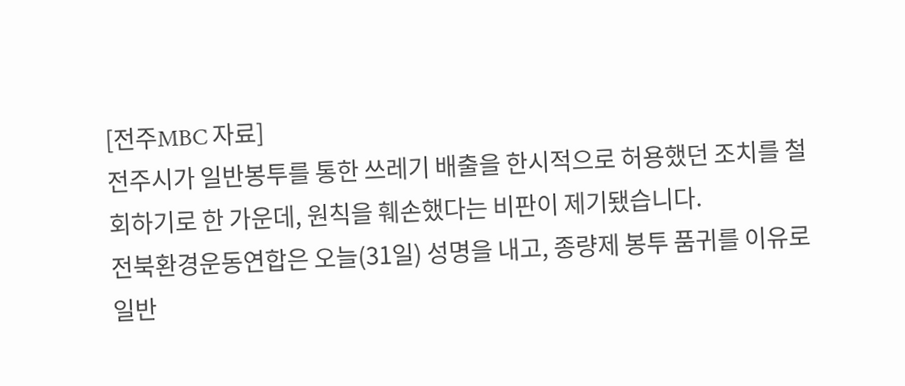[전주MBC 자료]
전주시가 일반봉투를 통한 쓰레기 배출을 한시적으로 허용했던 조치를 철회하기로 한 가운데, 원칙을 훼손했다는 비판이 제기됐습니다.
전북환경운동연합은 오늘(31일) 성명을 내고, 종량제 봉투 품귀를 이유로 일반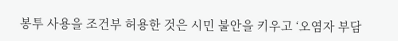봉투 사용을 조건부 허용한 것은 시민 불안을 키우고 ‘오염자 부담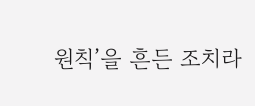원칙’을 흔든 조치라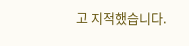고 지적했습니다.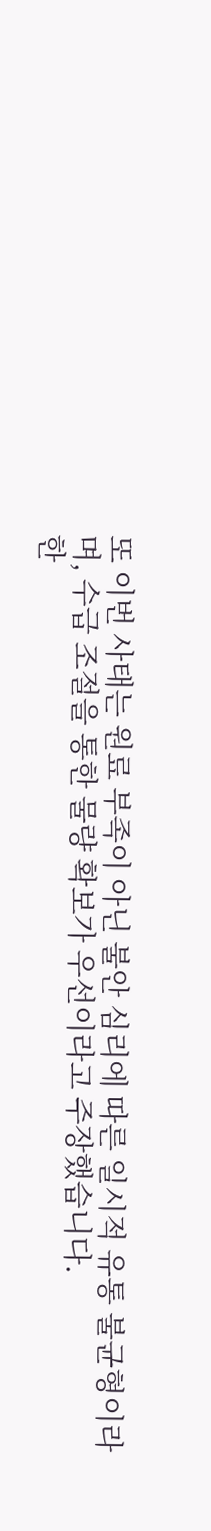또 이번 사태는 원료 부족이 아닌 불안 심리에 따른 일시적 유통 불균형이라며, 수급 조절을 통한 물량 확보가 우선이라고 주장했습니다.
한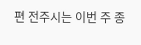편 전주시는 이번 주 종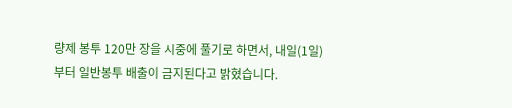량제 봉투 120만 장을 시중에 풀기로 하면서, 내일(1일)부터 일반봉투 배출이 금지된다고 밝혔습니다.